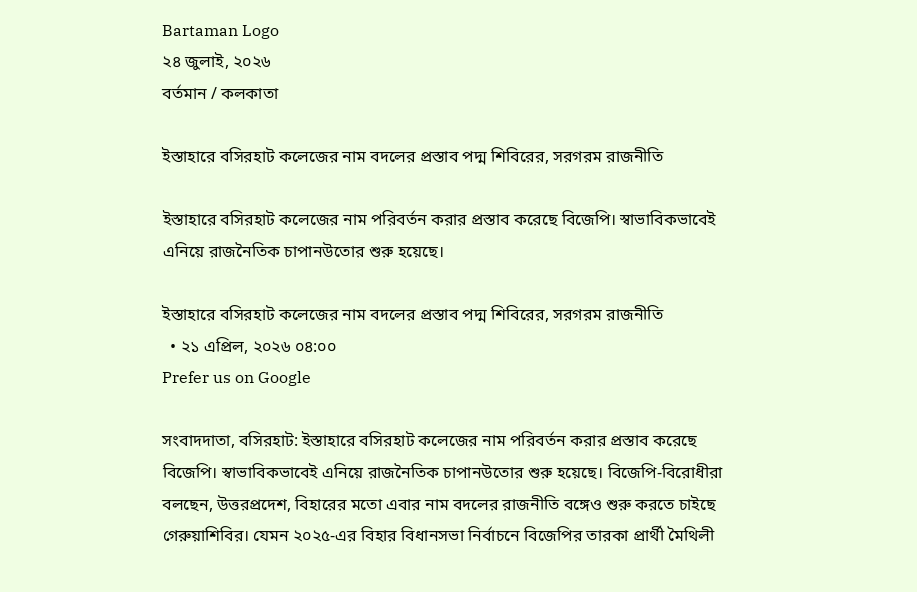Bartaman Logo
২৪ জুলাই, ২০২৬
বর্তমান / কলকাতা

ইস্তাহারে বসিরহাট কলেজের নাম বদলের প্রস্তাব পদ্ম শিবিরের, সরগরম রাজনীতি

ইস্তাহারে বসিরহাট কলেজের নাম পরিবর্তন করার প্রস্তাব করেছে বিজেপি। স্বাভাবিকভাবেই এনিয়ে রাজনৈতিক চাপানউতোর শুরু হয়েছে।

ইস্তাহারে বসিরহাট কলেজের নাম বদলের প্রস্তাব পদ্ম শিবিরের, সরগরম রাজনীতি
  • ২১ এপ্রিল, ২০২৬ ০৪:০০
Prefer us on Google

সংবাদদাতা, বসিরহাট: ইস্তাহারে বসিরহাট কলেজের নাম পরিবর্তন করার প্রস্তাব করেছে বিজেপি। স্বাভাবিকভাবেই এনিয়ে রাজনৈতিক চাপানউতোর শুরু হয়েছে। বিজেপি-বিরোধীরা বলছেন, উত্তরপ্রদেশ, বিহারের মতো এবার নাম বদলের রাজনীতি বঙ্গেও শুরু করতে চাইছে গেরুয়াশিবির। যেমন ২০২৫-এর বিহার বিধানসভা নির্বাচনে বিজেপির তারকা প্রার্থী মৈথিলী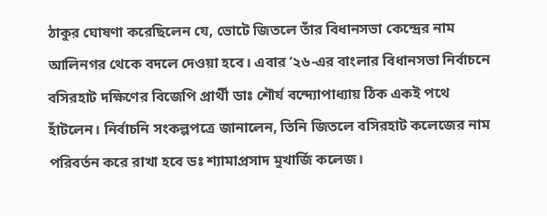ঠাকুর ঘোষণা করেছিলেন যে, ভোটে জিতলে তাঁর বিধানসভা কেন্দ্রের নাম আলিনগর থেকে বদলে দেওয়া হবে। এবার ’২৬-এর বাংলার বিধানসভা নির্বাচনে বসিরহাট দক্ষিণের বিজেপি প্রার্থী ডাঃ শৌর্য বন্দ্যোপাধ্যায় ঠিক একই পথে হাঁটলেন। নির্বাচনি সংকল্পপত্রে জানালেন, তিনি জিতলে বসিরহাট কলেজের নাম পরিবর্তন করে রাখা হবে ডঃ শ্যামাপ্রসাদ মুখার্জি কলেজ।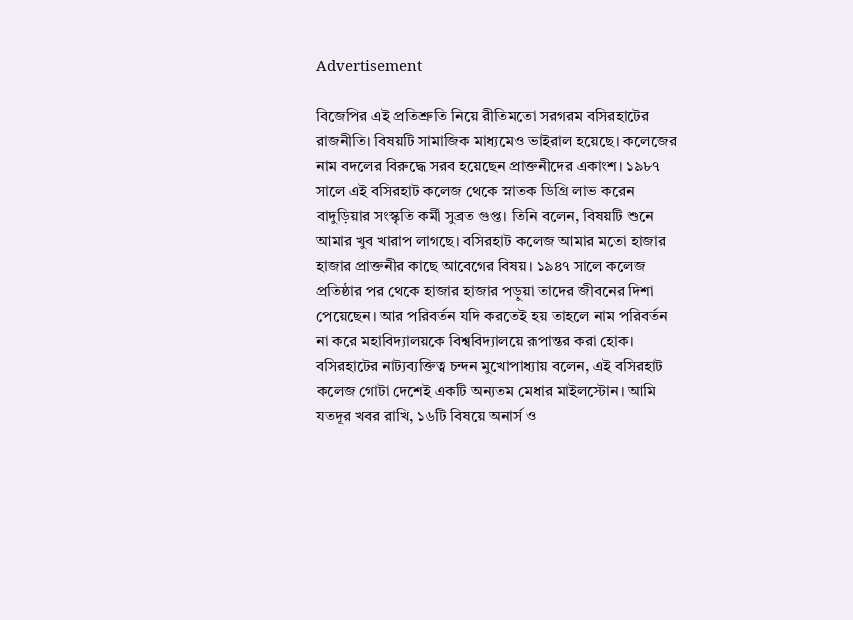Advertisement

বিজেপির এই প্রতিশ্রুতি নিয়ে রীতিমতো সরগরম বসিরহাটের রাজনীতি। বিষয়টি সামাজিক মাধ্যমেও ভাইরাল হয়েছে। কলেজের নাম বদলের বিরুদ্ধে সরব হয়েছেন প্রাক্তনীদের একাংশ। ১৯৮৭ সালে এই বসিরহাট কলেজ থেকে স্নাতক ডিগ্রি লাভ করেন বাদুড়িয়ার সংস্কৃতি কর্মী সুব্রত গুপ্ত। তিনি বলেন, বিষয়টি শুনে আমার খুব খারাপ লাগছে। বসিরহাট কলেজ আমার মতো হাজার হাজার প্রাক্তনীর কাছে আবেগের বিষয়। ১৯৪৭ সালে কলেজ প্রতিষ্ঠার পর থেকে হাজার হাজার পড়ুয়া তাদের জীবনের দিশা পেয়েছেন। আর পরিবর্তন যদি করতেই হয় তাহলে নাম পরিবর্তন না করে মহাবিদ্যালয়কে বিশ্ববিদ্যালয়ে রূপান্তর করা হোক।
বসিরহাটের নাট্যব্যক্তিত্ব চন্দন মুখোপাধ্যায় বলেন, এই বসিরহাট কলেজ গোটা দেশেই একটি অন্যতম মেধার মাইলস্টোন। আমি যতদূর খবর রাখি, ১৬টি বিষয়ে অনার্স ও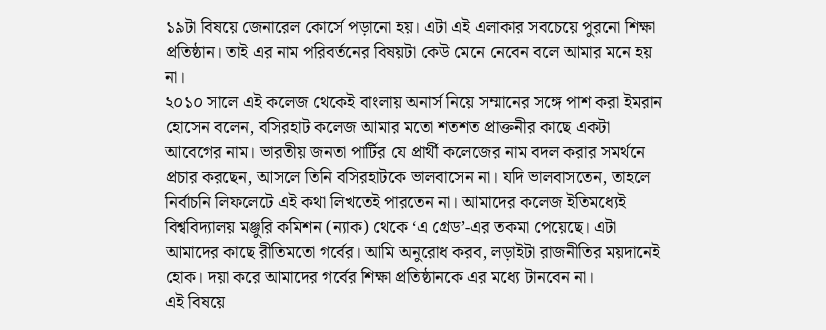১৯টা বিষয়ে জেনারেল কোর্সে পড়ানো হয়। এটা এই এলাকার সবচেয়ে পুরনো শিক্ষা প্রতিষ্ঠান। তাই এর নাম পরিবর্তনের বিষয়টা কেউ মেনে নেবেন বলে আমার মনে হয় না।
২০১০ সালে এই কলেজ থেকেই বাংলায় অনার্স নিয়ে সম্মানের সঙ্গে পাশ করা ইমরান হোসেন বলেন, বসিরহাট কলেজ আমার মতো শতশত প্রাক্তনীর কাছে একটা আবেগের নাম। ভারতীয় জনতা পার্টির যে প্রার্থী কলেজের নাম বদল করার সমর্থনে প্রচার করছেন, আসলে তিনি বসিরহাটকে ভালবাসেন না। যদি ভালবাসতেন, তাহলে নির্বাচনি লিফলেটে এই কথা লিখতেই পারতেন না। আমাদের কলেজ ইতিমধ্যেই বিশ্ববিদ্যালয় মঞ্জুরি কমিশন (ন্যাক) থেকে ‘এ গ্রেড’-এর তকমা পেয়েছে। এটা আমাদের কাছে রীতিমতো গর্বের। আমি অনুরোধ করব, লড়াইটা রাজনীতির ময়দানেই হোক। দয়া করে আমাদের গর্বের শিক্ষা প্রতিষ্ঠানকে এর মধ্যে টানবেন না।
এই বিষয়ে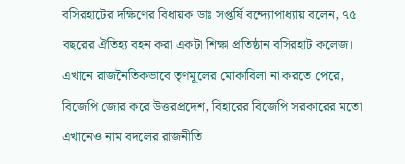বসিরহাটের দক্ষিণের বিধায়ক ডাঃ সপ্তর্ষি বন্দ্যোপাধ্যায় বলেন, ৭৫ বছরের ঐতিহ্য বহন করা একটা শিক্ষা প্রতিষ্ঠান বসিরহাট কলেজ। এখানে রাজনৈতিকভাবে তৃণমূলের মোকাবিলা না করতে পেরে, বিজেপি জোর করে উত্তরপ্রদেশ, বিহারের বিজেপি সরকারের মতো এখানেও নাম বদলের রাজনীতি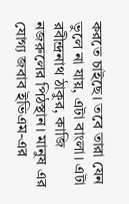করতে চাইছে। তবে তারা যেন ভুলে না যায়, এটা বাংলা। এটা রবীন্দ্রনাথ ঠাকুর, কাজি নজরুলের পিঠস্থান। মানুষ এর যোগ্য জবাব ইভিএম-এর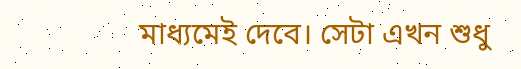মাধ্যমেই দেবে। সেটা এখন শুধু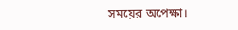সময়ের অপেক্ষা।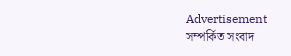Advertisement
সম্পর্কিত সংবাদ